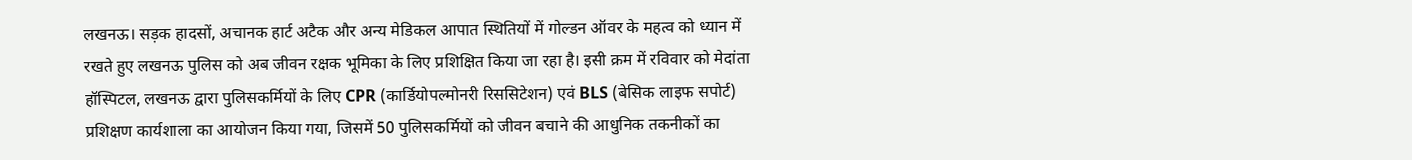लखनऊ। सड़क हादसों, अचानक हार्ट अटैक और अन्य मेडिकल आपात स्थितियों में गोल्डन ऑवर के महत्व को ध्यान में रखते हुए लखनऊ पुलिस को अब जीवन रक्षक भूमिका के लिए प्रशिक्षित किया जा रहा है। इसी क्रम में रविवार को मेदांता हॉस्पिटल, लखनऊ द्वारा पुलिसकर्मियों के लिए CPR (कार्डियोपल्मोनरी रिससिटेशन) एवं BLS (बेसिक लाइफ सपोर्ट) प्रशिक्षण कार्यशाला का आयोजन किया गया, जिसमें 50 पुलिसकर्मियों को जीवन बचाने की आधुनिक तकनीकों का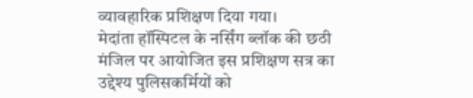व्यावहारिक प्रशिक्षण दिया गया।
मेदांता हॉस्पिटल के नर्सिंग ब्लॉक की छठी मंजिल पर आयोजित इस प्रशिक्षण सत्र का उद्देश्य पुलिसकर्मियों को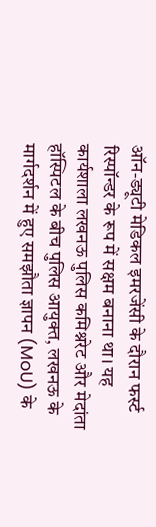ऑन-ड्यूटी मेडिकल इमरजेंसी के दौरान फर्स्ट रिस्पॉन्डर के रूप में सक्षम बनाना था। यह कार्यशाला लखनऊ पुलिस कमिश्नरेट और मेदांता हॉस्पिटल के बीच पुलिस आयुक्त, लखनऊ के मार्गदर्शन में हुए समझौता ज्ञापन (MoU) के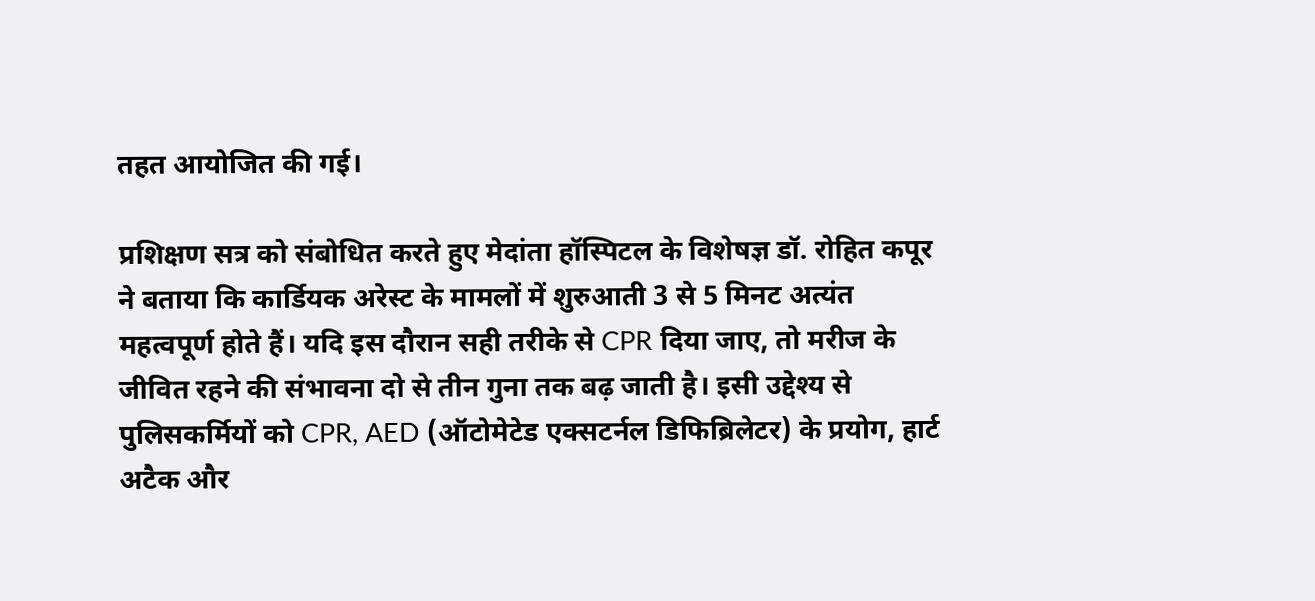तहत आयोजित की गई।

प्रशिक्षण सत्र को संबोधित करते हुए मेदांता हॉस्पिटल के विशेषज्ञ डॉ. रोहित कपूर ने बताया कि कार्डियक अरेस्ट के मामलों में शुरुआती 3 से 5 मिनट अत्यंत महत्वपूर्ण होते हैं। यदि इस दौरान सही तरीके से CPR दिया जाए, तो मरीज के जीवित रहने की संभावना दो से तीन गुना तक बढ़ जाती है। इसी उद्देश्य से पुलिसकर्मियों को CPR, AED (ऑटोमेटेड एक्सटर्नल डिफिब्रिलेटर) के प्रयोग, हार्ट अटैक और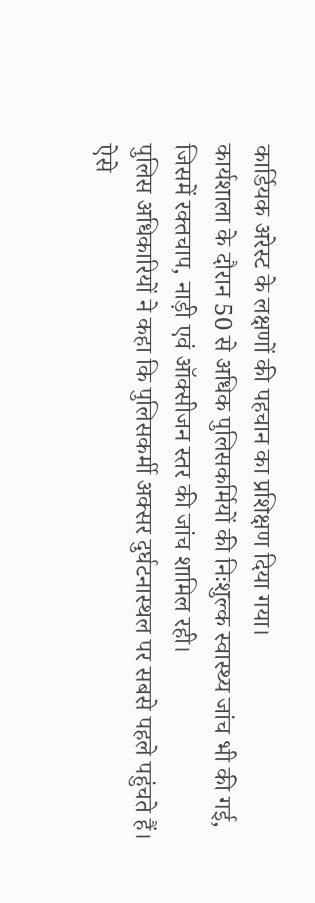कार्डियक अरेस्ट के लक्षणों की पहचान का प्रशिक्षण दिया गया।
कार्यशाला के दौरान 50 से अधिक पुलिसकर्मियों की निःशुल्क स्वास्थ्य जांच भी की गई, जिसमें रक्तचाप, नाड़ी एवं ऑक्सीजन स्तर की जांच शामिल रही।
पुलिस अधिकारियों ने कहा कि पुलिसकर्मी अक्सर दुर्घटनास्थल पर सबसे पहले पहुंचते हैं। ऐसे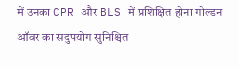में उनका CPR और BLS में प्रशिक्षित होना गोल्डन ऑवर का सदुपयोग सुनिश्चित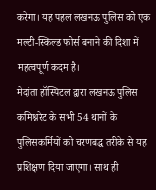करेगा। यह पहल लखनऊ पुलिस को एक मल्टी-स्किल्ड फोर्स बनाने की दिशा में महत्वपूर्ण कदम है।
मेदांता हॉस्पिटल द्वारा लखनऊ पुलिस कमिश्नरेट के सभी 54 थानों के पुलिसकर्मियों को चरणबद्ध तरीके से यह प्रशिक्षण दिया जाएगा। साथ ही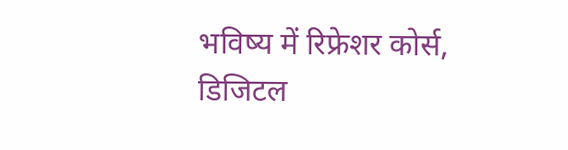भविष्य में रिफ्रेशर कोर्स, डिजिटल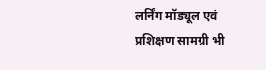लर्निंग मॉड्यूल एवं प्रशिक्षण सामग्री भी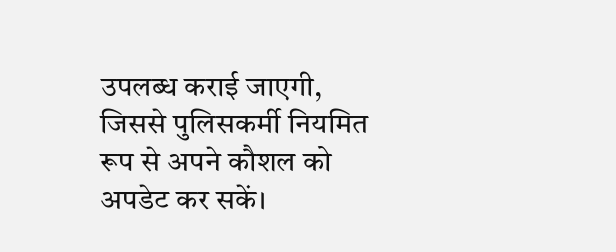उपलब्ध कराई जाएगी, जिससे पुलिसकर्मी नियमित रूप से अपने कौशल को अपडेट कर सकें।